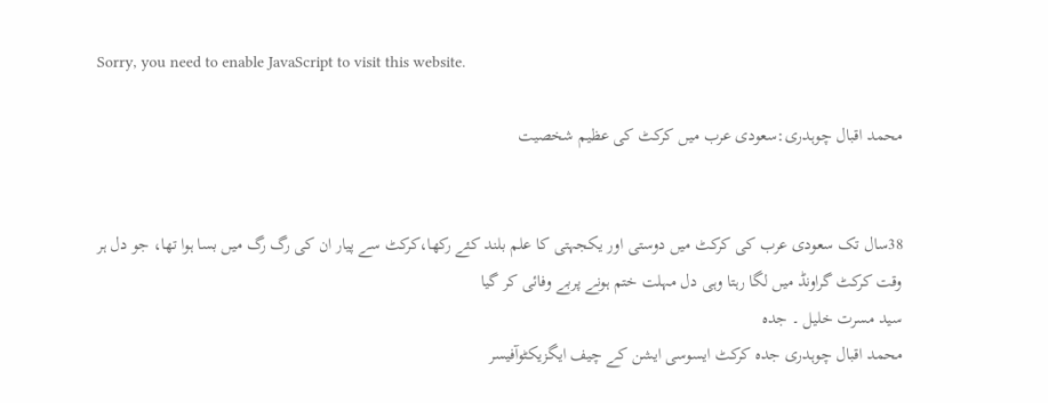Sorry, you need to enable JavaScript to visit this website.

محمد اقبال چوہدری:سعودی عرب میں کرکٹ کی عظیم شخصیت


38سال تک سعودی عرب کی کرکٹ میں دوستی اور یکجہتی کا علم بلند کئے رکھا،کرکٹ سے پیار ان کی رگ رگ میں بسا ہوا تھا، جو دل ہر وقت کرکٹ گراونڈ میں لگا رہتا وہی دل مہلت ختم ہونے پربے وفائی کر گیا
سید مسرت خلیل ۔ جدہ
محمد اقبال چوہدری جدہ کرکٹ ایسوسی ایشن کے چیف ایگزیکٹوآفیسر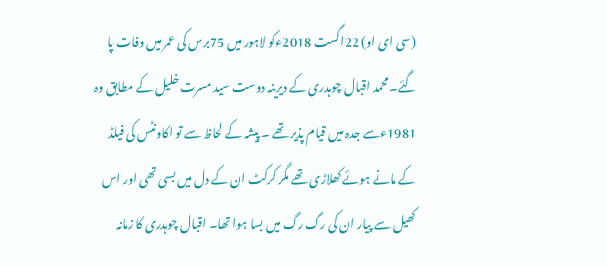(سی ای او) 22اگست 2018ءکو لاہور میں 75برس کی عمر میں وفات پا گئے۔محمد اقبال چوہدری کے دیرینہ دوست سید مسرت خلیل کے مطابق وہ 1981ءسے جدہ میں قیام پذیر تھے ۔ پیشہ کے لحاظ سے تو اکاونٹس کی فیلڈ کے مانے ہوئے کھلاڑی تھے مگر کرکٹ ان کے دل میں بسی تھی اور اس کھیل سے پیار ان کی رگ رگ میں بسا ہوا تھا۔ اقبال چوہدری کا زمانہ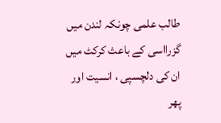طالب علمی چونکہ لندن میں گزرااسی کے باعث کرکٹ میں ان کی دلچسپی ، انسیت اور پھر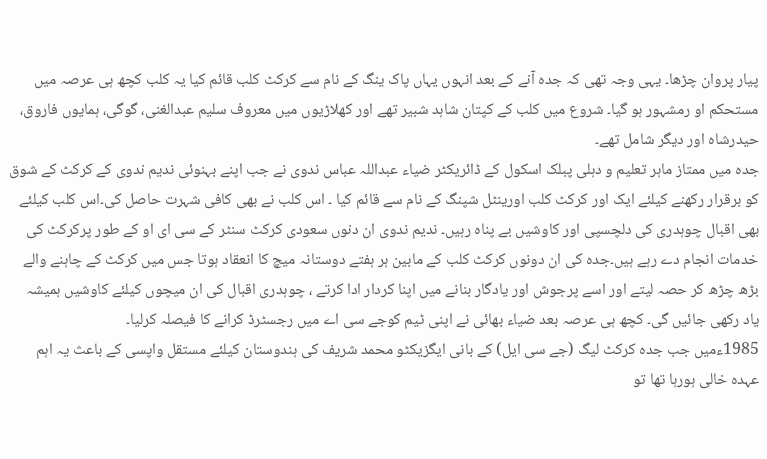پیار پروان چڑھا۔ یہی وجہ تھی کہ جدہ آنے کے بعد انہوں یہاں پاک ینگ کے نام سے کرکٹ کلب قائم کیا یہ کلب کچھ ہی عرصہ میں مستحکم او رمشہور ہو گیا۔ شروع میں کلب کے کپتان شاہد شبیر تھے اور کھلاڑیوں میں معروف سلیم عبدالغنی، گوگی، ہمایوں فاروق، حیدرشاہ اور دیگر شامل تھے۔
جدہ میں ممتاز ماہر تعلیم و دہلی پبلک اسکول کے ڈائریکٹر ضیاء عبداللہ عباس ندوی نے جب اپنے بہنوئی ندیم ندوی کے کرکٹ کے شوق کو برقرار رکھنے کیلئے ایک اور کرکٹ کلب اورینٹل شپنگ کے نام سے قائم کیا ۔ اس کلب نے بھی کافی شہرت حاصل کی۔اس کلب کیلئے بھی اقبال چوہدری کی دلچسپی اور کاوشیں بے پناہ رہیں۔ ندیم ندوی ان دنوں سعودی کرکٹ سنٹر کے سی ای او کے طور پرکرکٹ کی خدمات انجام دے رہے ہیں۔جدہ کی ان دونوں کرکٹ کلب کے مابین ہر ہفتے دوستانہ میچ کا انعقاد ہوتا جس میں کرکٹ کے چاہنے والے بڑھ چڑھ کر حصہ لیتے اور اسے پرجوش اور یادگار بنانے میں اپنا کردار ادا کرتے ، چوہدری اقبال کی ان میچوں کیلئے کاوشیں ہمیشہ یاد رکھی جائیں گی۔ کچھ ہی عرصہ بعد ضیاء بھائی نے اپنی ٹیم کوجے سی اے میں رجسٹرڈ کرانے کا فیصلہ کرلیا۔
1985ءمیں جب جدہ کرکٹ لیگ (جے سی ایل) کے بانی ایگزیکٹو محمد شریف کی ہندوستان کیلئے مستقل واپسی کے باعث یہ اہم عہدہ خالی ہورہا تھا تو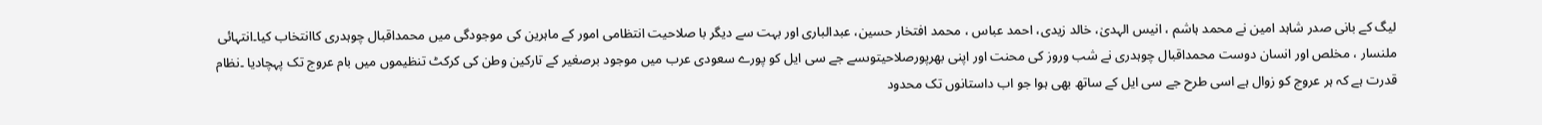لیگ کے بانی صدر شاہد امین نے محمد ہاشم ، انیس الہدیٰ، خالد زیدی، احمد عباس ، محمد افتخار حسین، عبدالباری اور بہت سے دیگر با صلاحیت انتظامی امور کے ماہرین کی موجودگی میں محمداقبال چوہدری کاانتخاب کیا۔انتہائی ملنسار ، مخلص اور انسان دوست محمداقبال چوہدری نے شب وروز کی محنت اور اپنی بھرپورصلاحیتوںسے جے سی ایل کو پورے سعودی عرب میں موجود برصغیر کے تارکین وطن کی کرکٹ تنظیموں میں بام عروج تک پہچادیا ۔نظام قدرت ہے کہ ہر عروج کو زوال ہے اسی طرح جے سی ایل کے ساتھ بھی ہوا جو اب داستانوں تک محدود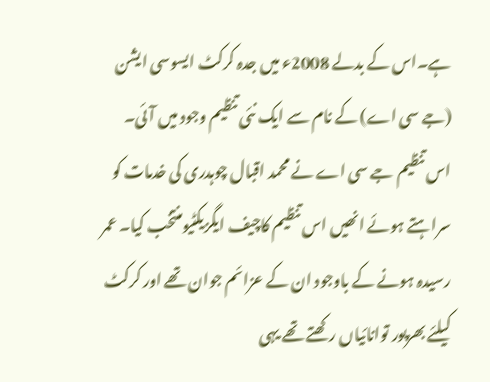ہے۔اس کے بدلے 2008ء میں جدہ کرکٹ ایسوسی ایشن (جے سی اے) کے نام سے ایک نئی تنظیم وجود میں آئی۔ اس تنظیم جے سی اے نے محمد اقبال چوہدری کی خدمات کو سراہتے ہوئے انھیں اس تنظیم کاچیف ایگزیکٹیومنتخب کیا۔ عمر رسیدہ ہونے کے باوجود ان کے عزائم جوان تھے اور کرکٹ کیلئے بھرپور توانائیاں رکھتے تھے یہی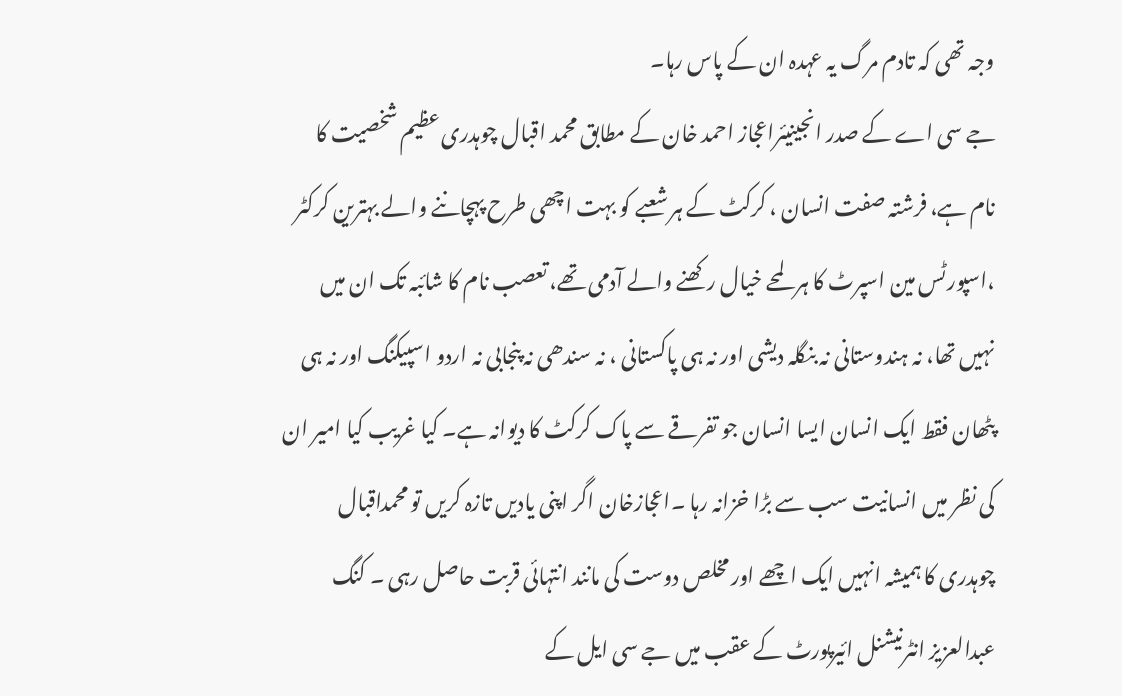وجہ تھی کہ تادم مرگ یہ عہدہ ان کے پاس رہا۔
جے سی اے کے صدر انجینیئراعجاز احمد خان کے مطابق محمد اقبال چوہدری عظیم شخصیت کا نام ہے، فرشتہ صفت انسان ، کرکٹ کے ہر شعبے کو بہت اچھی طرح پہچاننے والے بہترین کرکٹر ،اسپورٹس مین اسپرٹ کا ہر لمحے خیال رکھنے والے آدمی تھے، تعصب نام کا شائبہ تک ان میں نہیں تھا، نہ ہندوستانی نہ بنگلہ دیشی اور نہ ہی پاکستانی ، نہ سندھی نہ پنجابی نہ اردو اسپیکنگ اور نہ ہی پٹھان فقط ایک انسان ایسا انسان جو تفرقے سے پاک کرکٹ کا دیوانہ ہے۔ کیا غریب کیا امیر ان کی نظر میں انسانیت سب سے بڑا خزانہ رہا ۔اعجازخان اگر اپنی یادیں تازہ کریں تو محمداقبال چوہدری کا ہمیشہ انہیں ایک اچھے اور مخلص دوست کی مانند انتہائی قربت حاصل رہی ۔ کنگ عبدالعزیز انٹرنیشنل ائیرپورٹ کے عقب میں جے سی ایل کے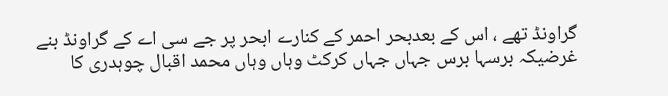گراونڈ تھے ، اس کے بعدبحر احمر کے کنارے ابحر پر جے سی اے کے گراونڈ بنے غرضیکہ برسہا برس جہاں جہاں کرکٹ وہاں وہاں محمد اقبال چوہدری کا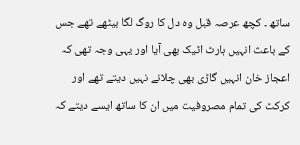ساتھ ۔ کچھ عرصہ قبل وہ دل کا روگ لگا بیٹھے تھے جس کے باعث انہیں ہارٹ اٹیک بھی آیا اور یہی وجہ تھی کہ اعجاز خان انہیں گاڑی بھی چلانے نہیں دیتے تھے اور کرکٹ کی تمام مصروفیت میں ان کا ساتھ ایسے دیتے کہ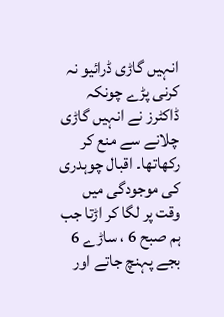انہیں گاڑی ڈرائیو نہ کرنی پڑے چونکہ ڈاکٹرز نے انہیں گاڑی چلانے سے منع کر رکھاتھا۔ اقبال چوہدری کی موجودگی میں وقت پر لگا کر اڑتا جب ہم صبح 6 ، ساڑے 6 بجے پہنچ جاتے اور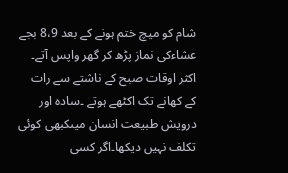شام کو میچ ختم ہونے کے بعد 8،9 بجے عشاءکی نماز پڑھ کر گھر واپس آتے۔ اکثر اوقات صبح کے ناشتے سے رات کے کھانے تک اکٹھے ہوتے ۔سادہ اور درویش طبیعت انسان میںکبھی کوئی تکلف نہیں دیکھا۔اگر کسی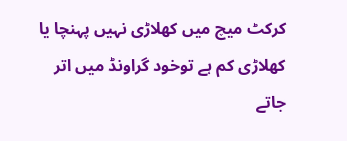کرکٹ میچ میں کھلاڑی نہیں پہنچا یا کھلاڑی کم ہے توخود گراونڈ میں اتر جاتے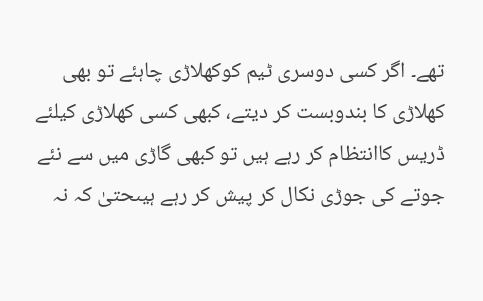تھے۔ اگر کسی دوسری ٹیم کوکھلاڑی چاہئے تو بھی کھلاڑی کا بندوبست کر دیتے، کبھی کسی کھلاڑی کیلئے ڈریس کاانتظام کر رہے ہیں تو کبھی گاڑی میں سے نئے جوتے کی جوڑی نکال کر پیش کر رہے ہیںحتیٰ کہ نہ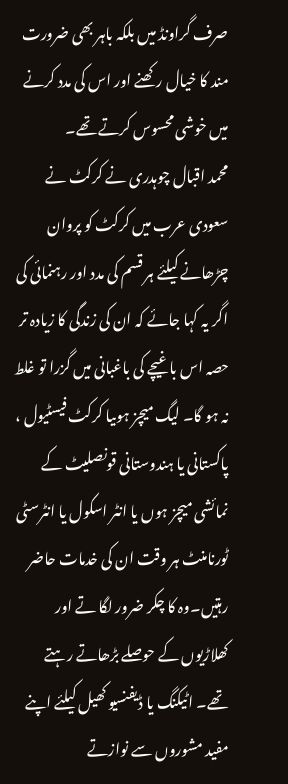صرف گراونڈ میں بلکہ باہر بھی ضرورت مند کا خیال رکھنے اور اس کی مدد کرنے میں خوشی محسوس کرتے تھے۔
محمد اقبال چوہدری نے کرکٹ نے سعودی عرب میں کرکٹ کو پروان چڑھانے کیلئے ہر قسم کی مدد اور رہنمائی کی اگر یہ کہا جائے کہ ان کی زندگی کا زیادہ تر حصہ اس باغیچے کی باغبانی میں گزرا تو غلط نہ ہو گا۔ لیگ میچز ہوںیا کرکٹ فیسٹیول ، پاکستانی یا ہندوستانی قونصلیٹ کے نمائشی میچز ہوں یا انٹر اسکول یا انٹرسٹی ٹورنامنٹ ہر وقت ان کی خدمات حاضر رہتیں۔وہ کا چکر ضرور لگا تے اور کھلاڑیوں کے حوصلے بڑھاتے رہتے تھے۔ اٹیکنگ یا ڈیفنسیو کھیل کیلئے اپنے مفید مشوروں سے نوازتے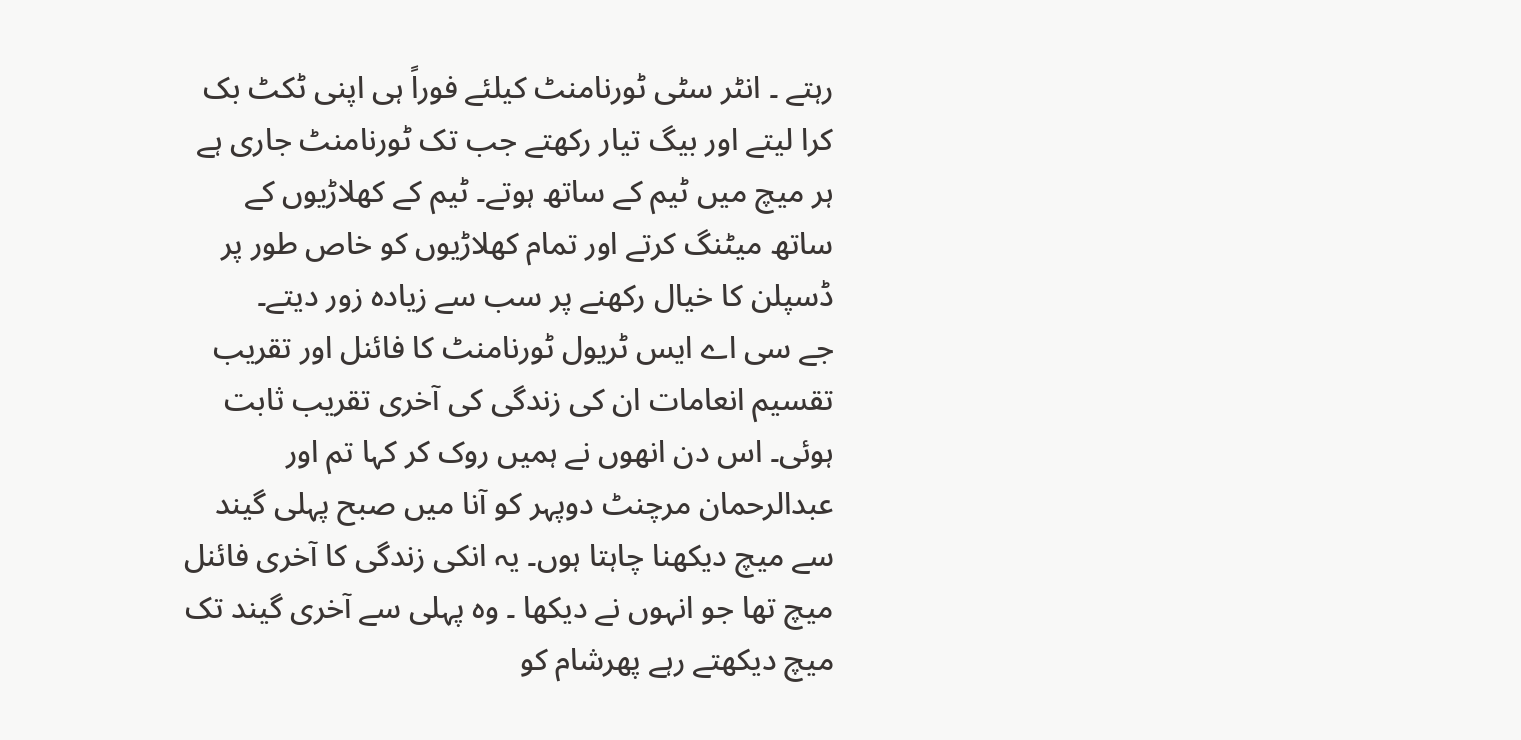رہتے ۔ انٹر سٹی ٹورنامنٹ کیلئے فوراً ہی اپنی ٹکٹ بک کرا لیتے اور بیگ تیار رکھتے جب تک ٹورنامنٹ جاری ہے ہر میچ میں ٹیم کے ساتھ ہوتے۔ ٹیم کے کھلاڑیوں کے ساتھ میٹنگ کرتے اور تمام کھلاڑیوں کو خاص طور پر ڈسپلن کا خیال رکھنے پر سب سے زیادہ زور دیتے۔
جے سی اے ایس ٹریول ٹورنامنٹ کا فائنل اور تقریب تقسیم انعامات ان کی زندگی کی آخری تقریب ثابت ہوئی۔ اس دن انھوں نے ہمیں روک کر کہا تم اور عبدالرحمان مرچنٹ دوپہر کو آنا میں صبح پہلی گیند سے میچ دیکھنا چاہتا ہوں۔ یہ انکی زندگی کا آخری فائنل میچ تھا جو انہوں نے دیکھا ۔ وہ پہلی سے آخری گیند تک میچ دیکھتے رہے پھرشام کو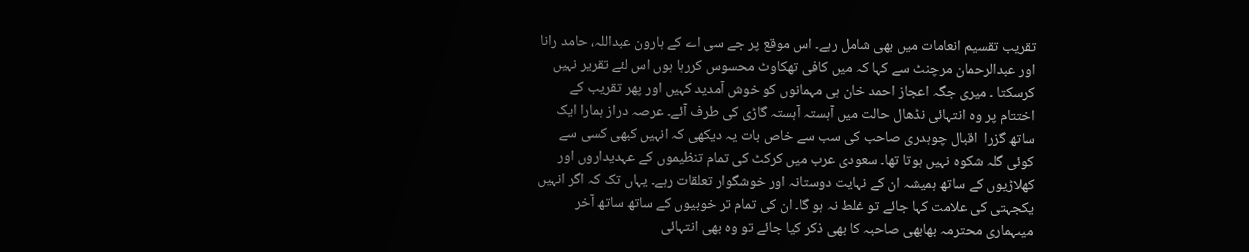تقریب تقسیم انعامات میں بھی شامل رہے۔ اس موقع پر جے سی اے کے ہارون عبداللہ، حامد رانا اور عبدالرحمان مرچنٹ سے کہا کہ میں کافی تھکاوٹ محسوس کررہا ہوں اس لئے تقریر نہیں کرسکتا ۔ میری جگہ اعجاز احمد خان ہی مہمانوں کو خوش آمدید کہیں اور پھر تقریب کے اختتام پر وہ انتہائی نڈھال حالت میں آہستہ آہستہ گاڑی کی طرف آئے۔ عرصہ دراز ہمارا ایک ساتھ گزرا  اقبال چوہدری صاحب کی سب سے خاص بات یہ دیکھی کہ انہیں کبھی کسی سے کوئی گلہ شکوہ نہیں ہوتا تھا۔ سعودی عرب میں کرکٹ کی تمام تنظیموں کے عہدیداروں اور کھلاڑیوں کے ساتھ ہمیشہ ان کے نہایت دوستانہ اور خوشگوار تعلقات رہے۔ یہاں تک کہ اگر انہیں یکجہتی کی علامت کہا جائے تو غلط نہ ہو گا۔ ان کی تمام تر خوبیوں کے ساتھ ساتھ آخر میںہماری محترمہ بھابھی صاحبہ کا بھی ذکر کیا جائے تو وہ بھی انتہائی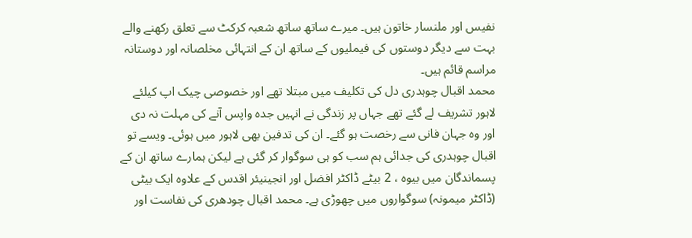نفیس اور ملنسار خاتون ہیں۔ میرے ساتھ ساتھ شعبہ کرکٹ سے تعلق رکھنے والے بہت سے دیگر دوستوں کی فیملیوں کے ساتھ ان کے انتہائی مخلصانہ اور دوستانہ مراسم قائم ہیں۔
محمد اقبال چوہدری دل کی تکلیف میں مبتلا تھے اور خصوصی چیک اپ کیلئے لاہور تشریف لے گئے تھے جہاں پر زندگی نے انہیں جدہ واپس آنے کی مہلت نہ دی اور وہ جہان فانی سے رخصت ہو گئے۔ ان کی تدفین بھی لاہور میں ہوئی۔ ویسے تو اقبال چوہدری کی جدائی ہم سب کو ہی سوگوار کر گئی ہے لیکن ہمارے ساتھ ان کے پسماندگان میں بیوہ ، 2 بیٹے ڈاکٹر افضل اور انجینیئر اقدس کے علاوہ ایک بیٹی (ڈاکٹر میمونہ) سوگواروں میں چھوڑی ہے۔ محمد اقبال چودھری کی نفاست اور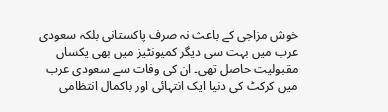خوش مزاجی کے باعث نہ صرف پاکستانی بلکہ سعودی عرب میں بہت سی دیگر کمیونٹیز میں بھی یکساں مقبولیت حاصل تھی۔ ان کی وفات سے سعودی عرب میں کرکٹ کی دنیا ایک انتہائی اور باکمال انتظامی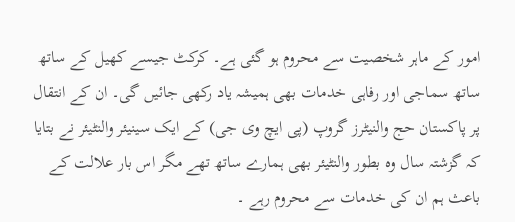امور کے ماہر شخصیت سے محروم ہو گئی ہے۔ کرکٹ جیسے کھیل کے ساتھ ساتھ سماجی اور رفاہی خدمات بھی ہمیشہ یاد رکھی جائیں گی۔ ان کے انتقال پر پاکستان حج والنیٹرز گروپ (پی ایچ وی جی) کے ایک سینیئر والنٹیئر نے بتایا کہ گزشتہ سال وہ بطور والنٹیئر بھی ہمارے ساتھ تھے مگر اس بار علالت کے باعث ہم ان کی خدمات سے محروم رہے ۔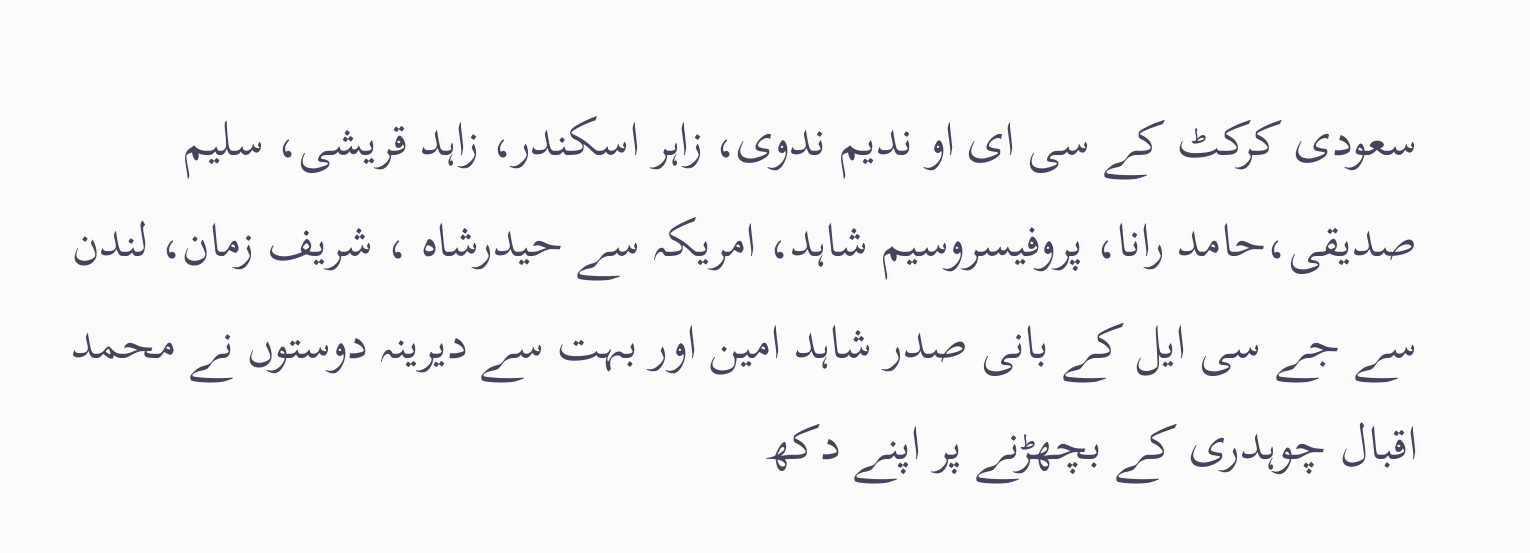سعودی کرکٹ کے سی ای او ندیم ندوی، زاہر اسکندر، زاہد قریشی، سلیم صدیقی،حامد رانا، پروفیسروسیم شاہد، امریکہ سے حیدرشاہ ، شریف زمان، لندن سے جے سی ایل کے بانی صدر شاہد امین اور بہت سے دیرینہ دوستوں نے محمد اقبال چوہدری کے بچھڑنے پر اپنے دکھ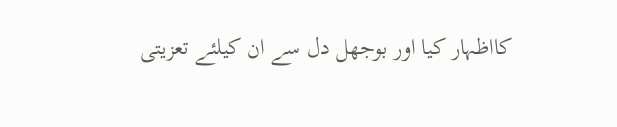کااظہار کیا اور بوجھل دل سے ان کیلئے تعزیتی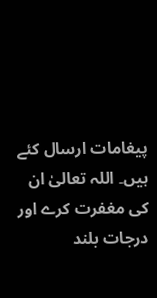پیغامات ارسال کئے ہیں۔ اللہ تعالیٰ ان کی مغفرت کرے اور درجات بلند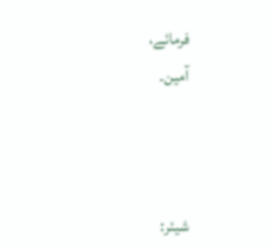فرمائے،
آمین۔



شیئر: